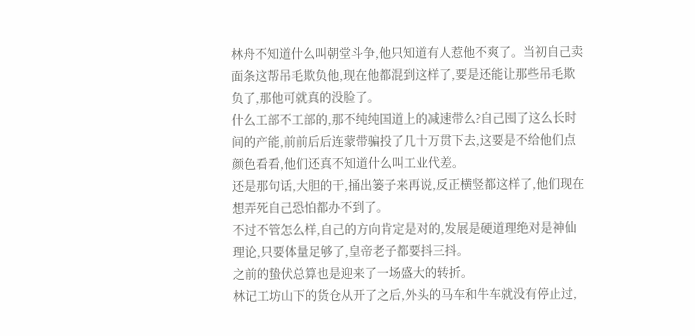林舟不知道什么叫朝堂斗争,他只知道有人惹他不爽了。当初自己卖面条这帮吊毛欺负他,现在他都混到这样了,要是还能让那些吊毛欺负了,那他可就真的没脸了。
什么工部不工部的,那不纯纯国道上的减速带么?自己囤了这么长时间的产能,前前后后连蒙带骗投了几十万贯下去,这要是不给他们点颜色看看,他们还真不知道什么叫工业代差。
还是那句话,大胆的干,捅出篓子来再说,反正横竖都这样了,他们现在想弄死自己恐怕都办不到了。
不过不管怎么样,自己的方向肯定是对的,发展是硬道理绝对是神仙理论,只要体量足够了,皇帝老子都要抖三抖。
之前的蛰伏总算也是迎来了一场盛大的转折。
林记工坊山下的货仓从开了之后,外头的马车和牛车就没有停止过,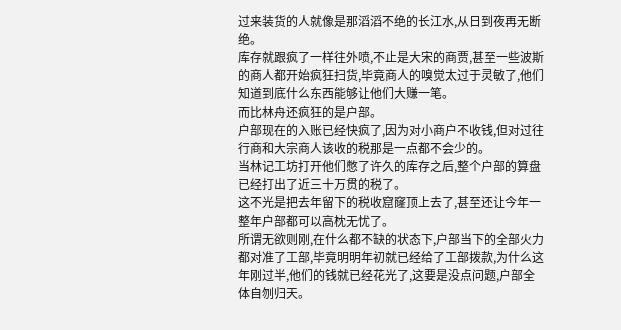过来装货的人就像是那滔滔不绝的长江水,从日到夜再无断绝。
库存就跟疯了一样往外喷,不止是大宋的商贾,甚至一些波斯的商人都开始疯狂扫货,毕竟商人的嗅觉太过于灵敏了,他们知道到底什么东西能够让他们大赚一笔。
而比林舟还疯狂的是户部。
户部现在的入账已经快疯了,因为对小商户不收钱,但对过往行商和大宗商人该收的税那是一点都不会少的。
当林记工坊打开他们憋了许久的库存之后,整个户部的算盘已经打出了近三十万贯的税了。
这不光是把去年留下的税收窟窿顶上去了,甚至还让今年一整年户部都可以高枕无忧了。
所谓无欲则刚,在什么都不缺的状态下,户部当下的全部火力都对准了工部,毕竟明明年初就已经给了工部拨款,为什么这年刚过半,他们的钱就已经花光了,这要是没点问题,户部全体自刎归天。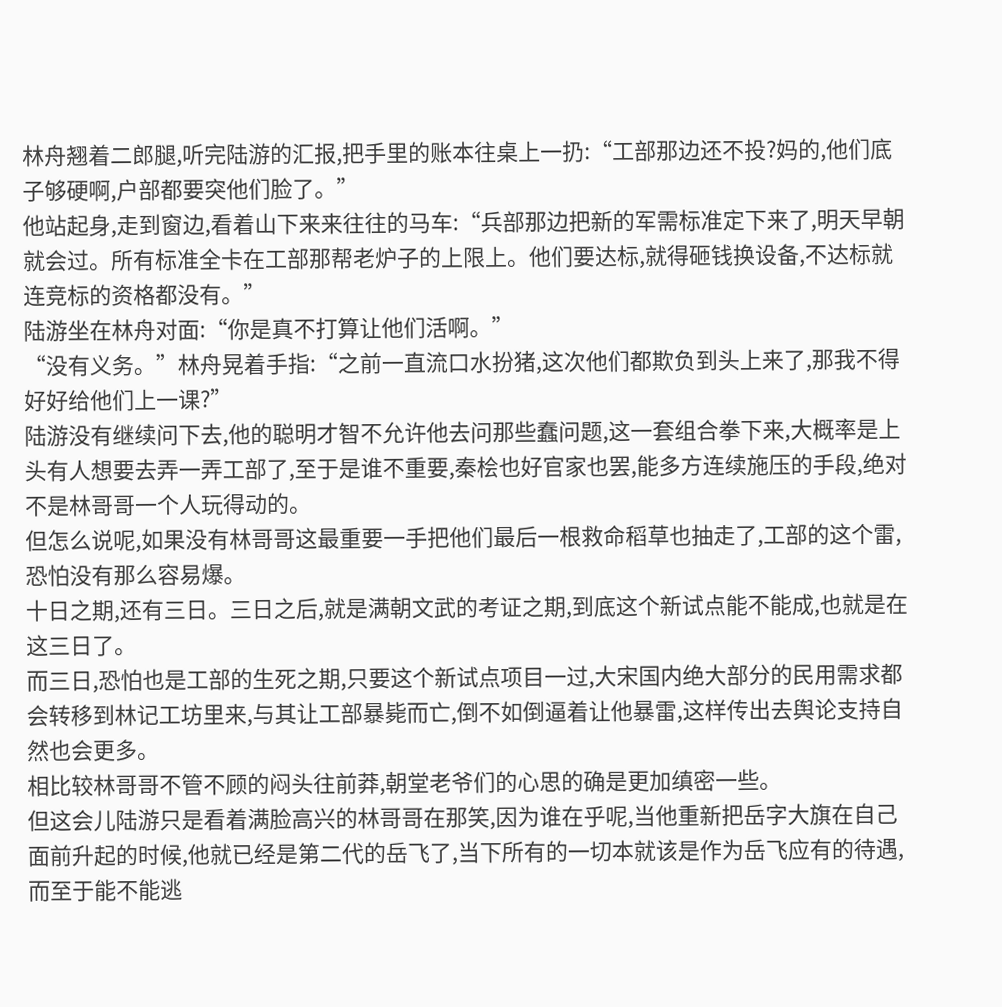林舟翘着二郎腿,听完陆游的汇报,把手里的账本往桌上一扔:“工部那边还不投?妈的,他们底子够硬啊,户部都要突他们脸了。”
他站起身,走到窗边,看着山下来来往往的马车:“兵部那边把新的军需标准定下来了,明天早朝就会过。所有标准全卡在工部那帮老炉子的上限上。他们要达标,就得砸钱换设备,不达标就连竞标的资格都没有。”
陆游坐在林舟对面:“你是真不打算让他们活啊。”
“没有义务。”林舟晃着手指:“之前一直流口水扮猪,这次他们都欺负到头上来了,那我不得好好给他们上一课?”
陆游没有继续问下去,他的聪明才智不允许他去问那些蠢问题,这一套组合拳下来,大概率是上头有人想要去弄一弄工部了,至于是谁不重要,秦桧也好官家也罢,能多方连续施压的手段,绝对不是林哥哥一个人玩得动的。
但怎么说呢,如果没有林哥哥这最重要一手把他们最后一根救命稻草也抽走了,工部的这个雷,恐怕没有那么容易爆。
十日之期,还有三日。三日之后,就是满朝文武的考证之期,到底这个新试点能不能成,也就是在这三日了。
而三日,恐怕也是工部的生死之期,只要这个新试点项目一过,大宋国内绝大部分的民用需求都会转移到林记工坊里来,与其让工部暴毙而亡,倒不如倒逼着让他暴雷,这样传出去舆论支持自然也会更多。
相比较林哥哥不管不顾的闷头往前莽,朝堂老爷们的心思的确是更加缜密一些。
但这会儿陆游只是看着满脸高兴的林哥哥在那笑,因为谁在乎呢,当他重新把岳字大旗在自己面前升起的时候,他就已经是第二代的岳飞了,当下所有的一切本就该是作为岳飞应有的待遇,而至于能不能逃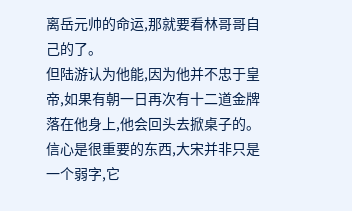离岳元帅的命运,那就要看林哥哥自己的了。
但陆游认为他能,因为他并不忠于皇帝,如果有朝一日再次有十二道金牌落在他身上,他会回头去掀桌子的。
信心是很重要的东西,大宋并非只是一个弱字,它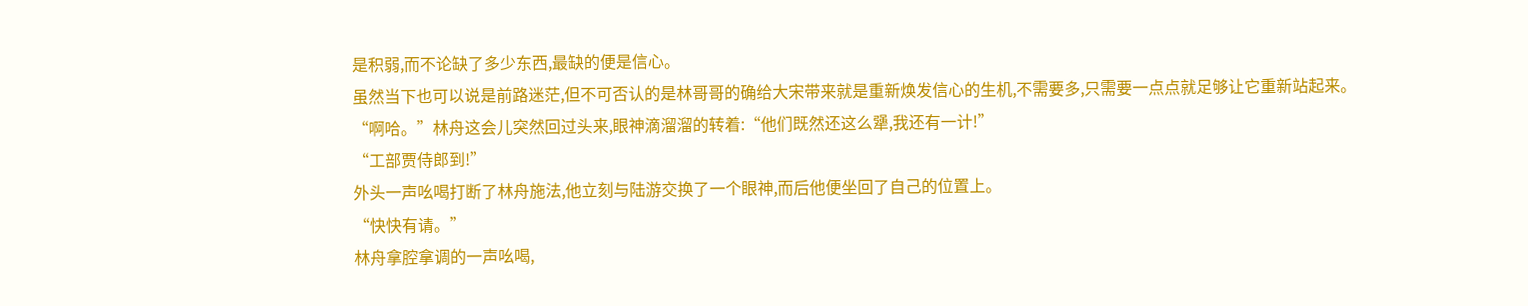是积弱,而不论缺了多少东西,最缺的便是信心。
虽然当下也可以说是前路迷茫,但不可否认的是林哥哥的确给大宋带来就是重新焕发信心的生机,不需要多,只需要一点点就足够让它重新站起来。
“啊哈。”林舟这会儿突然回过头来,眼神滴溜溜的转着:“他们既然还这么犟,我还有一计!”
“工部贾侍郎到!”
外头一声吆喝打断了林舟施法,他立刻与陆游交换了一个眼神,而后他便坐回了自己的位置上。
“快快有请。”
林舟拿腔拿调的一声吆喝,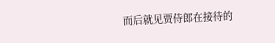而后就见贾侍郎在接待的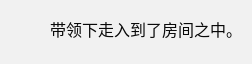带领下走入到了房间之中。